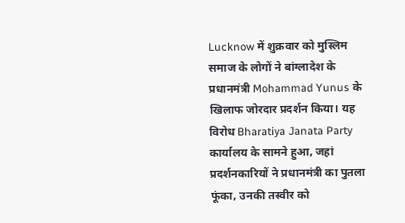Lucknow में शुक्रवार को मुस्लिम समाज के लोगों ने बांग्लादेश के प्रधानमंत्री Mohammad Yunus के खिलाफ जोरदार प्रदर्शन किया। यह विरोध Bharatiya Janata Party कार्यालय के सामने हुआ, जहां प्रदर्शनकारियों ने प्रधानमंत्री का पुतला फूंका, उनकी तस्वीर को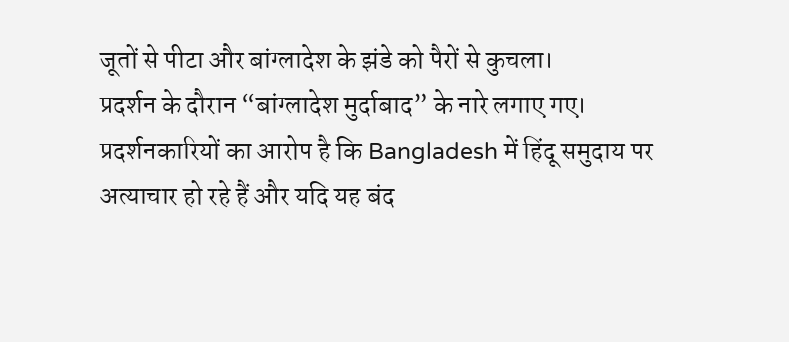जूतों से पीटा और बांग्लादेश के झंडे को पैरों से कुचला।
प्रदर्शन के दौरान “बांग्लादेश मुर्दाबाद” के नारे लगाए गए। प्रदर्शनकारियों का आरोप है कि Bangladesh में हिंदू समुदाय पर अत्याचार हो रहे हैं और यदि यह बंद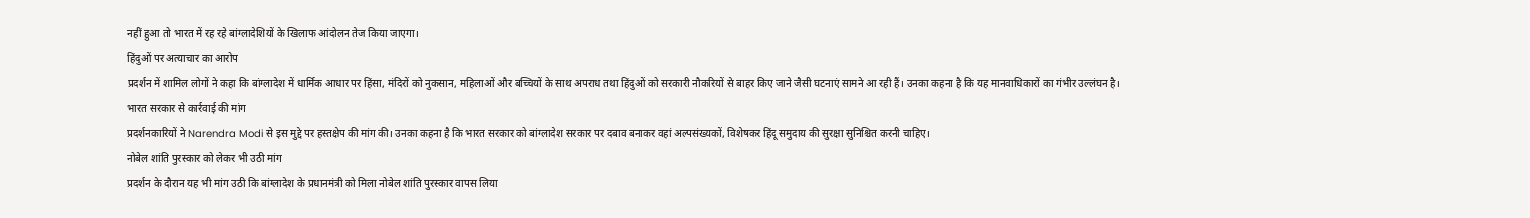नहीं हुआ तो भारत में रह रहे बांग्लादेशियों के खिलाफ आंदोलन तेज किया जाएगा।
हिंदुओं पर अत्याचार का आरोप
प्रदर्शन में शामिल लोगों ने कहा कि बांग्लादेश में धार्मिक आधार पर हिंसा, मंदिरों को नुकसान, महिलाओं और बच्चियों के साथ अपराध तथा हिंदुओं को सरकारी नौकरियों से बाहर किए जाने जैसी घटनाएं सामने आ रही हैं। उनका कहना है कि यह मानवाधिकारों का गंभीर उल्लंघन है।
भारत सरकार से कार्रवाई की मांग
प्रदर्शनकारियों ने Narendra Modi से इस मुद्दे पर हस्तक्षेप की मांग की। उनका कहना है कि भारत सरकार को बांग्लादेश सरकार पर दबाव बनाकर वहां अल्पसंख्यकों, विशेषकर हिंदू समुदाय की सुरक्षा सुनिश्चित करनी चाहिए।
नोबेल शांति पुरस्कार को लेकर भी उठी मांग
प्रदर्शन के दौरान यह भी मांग उठी कि बांग्लादेश के प्रधानमंत्री को मिला नोबेल शांति पुरस्कार वापस लिया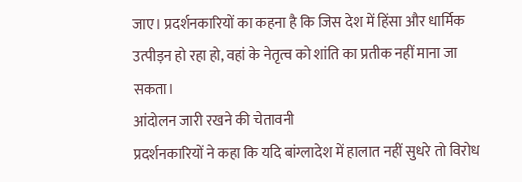जाए। प्रदर्शनकारियों का कहना है कि जिस देश में हिंसा और धार्मिक उत्पीड़न हो रहा हो, वहां के नेतृत्व को शांति का प्रतीक नहीं माना जा सकता।
आंदोलन जारी रखने की चेतावनी
प्रदर्शनकारियों ने कहा कि यदि बांग्लादेश में हालात नहीं सुधरे तो विरोध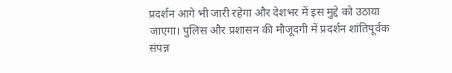प्रदर्शन आगे भी जारी रहेगा और देशभर में इस मुद्दे को उठाया जाएगा। पुलिस और प्रशासन की मौजूदगी में प्रदर्शन शांतिपूर्वक संपन्न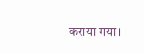कराया गया।